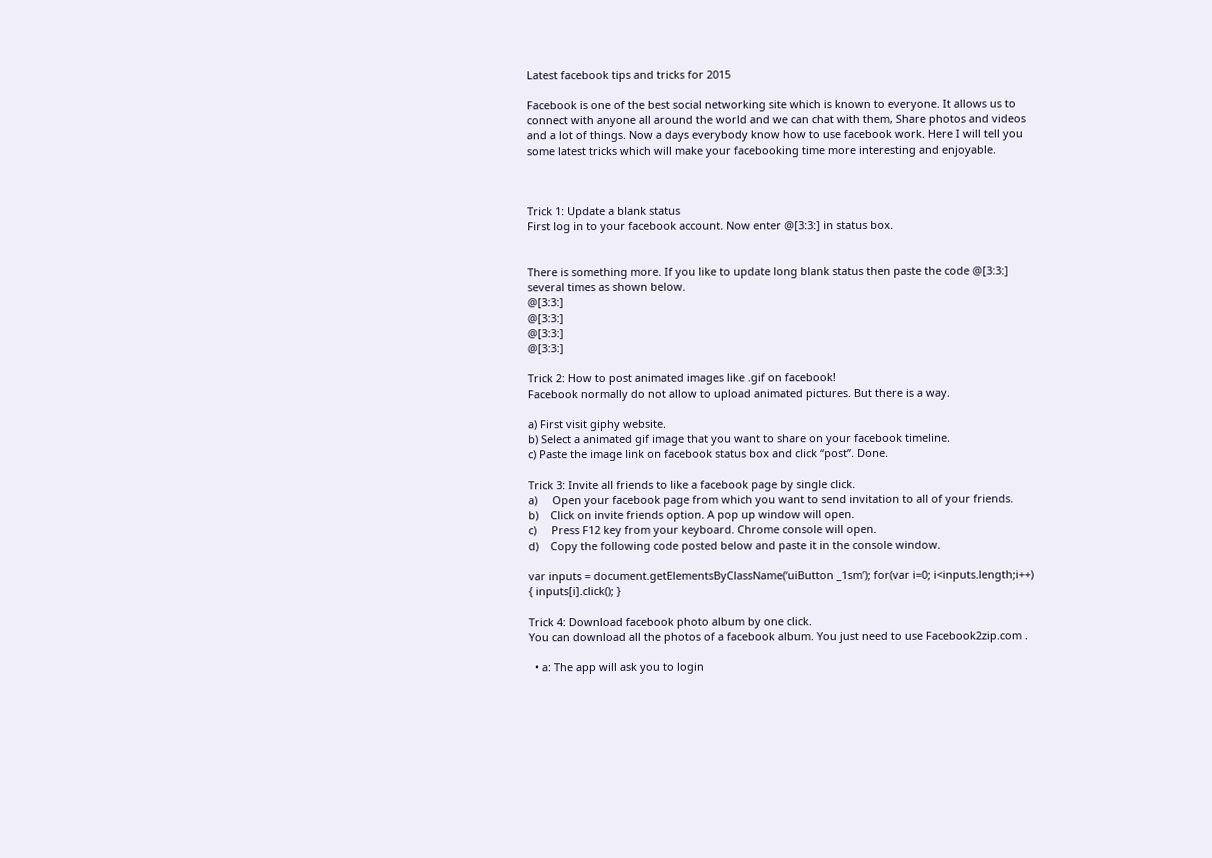Latest facebook tips and tricks for 2015

Facebook is one of the best social networking site which is known to everyone. It allows us to connect with anyone all around the world and we can chat with them, Share photos and videos and a lot of things. Now a days everybody know how to use facebook work. Here I will tell you some latest tricks which will make your facebooking time more interesting and enjoyable.



Trick 1: Update a blank status
First log in to your facebook account. Now enter @[3:3:] in status box.


There is something more. If you like to update long blank status then paste the code @[3:3:] several times as shown below.
@[3:3:]
@[3:3:]
@[3:3:]
@[3:3:]

Trick 2: How to post animated images like .gif on facebook!
Facebook normally do not allow to upload animated pictures. But there is a way.

a) First visit giphy website.
b) Select a animated gif image that you want to share on your facebook timeline.
c) Paste the image link on facebook status box and click “post”. Done.

Trick 3: Invite all friends to like a facebook page by single click.
a)     Open your facebook page from which you want to send invitation to all of your friends.
b)    Click on invite friends option. A pop up window will open.
c)     Press F12 key from your keyboard. Chrome console will open.
d)    Copy the following code posted below and paste it in the console window.

var inputs = document.getElementsByClassName(‘uiButton _1sm’); for(var i=0; i<inputs.length;i++) { inputs[i].click(); }

Trick 4: Download facebook photo album by one click.
You can download all the photos of a facebook album. You just need to use Facebook2zip.com .

  • a: The app will ask you to login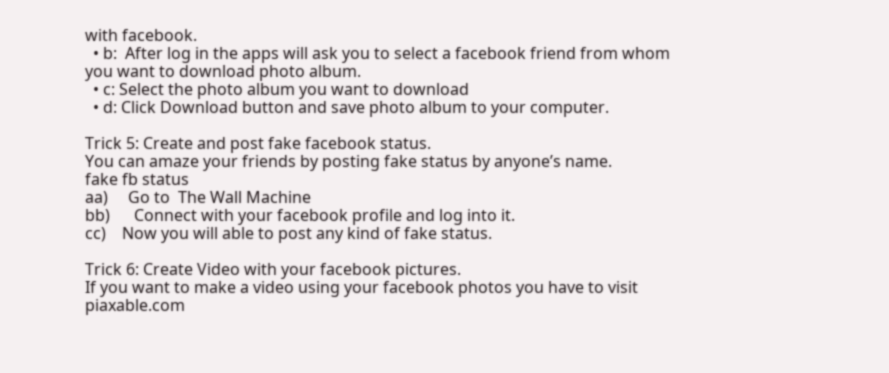with facebook.
  • b:  After log in the apps will ask you to select a facebook friend from whom you want to download photo album.
  • c: Select the photo album you want to download
  • d: Click Download button and save photo album to your computer.

Trick 5: Create and post fake facebook status.
You can amaze your friends by posting fake status by anyone’s name.
fake fb status
aa)     Go to  The Wall Machine
bb)      Connect with your facebook profile and log into it.
cc)    Now you will able to post any kind of fake status.

Trick 6: Create Video with your facebook pictures.
If you want to make a video using your facebook photos you have to visit piaxable.com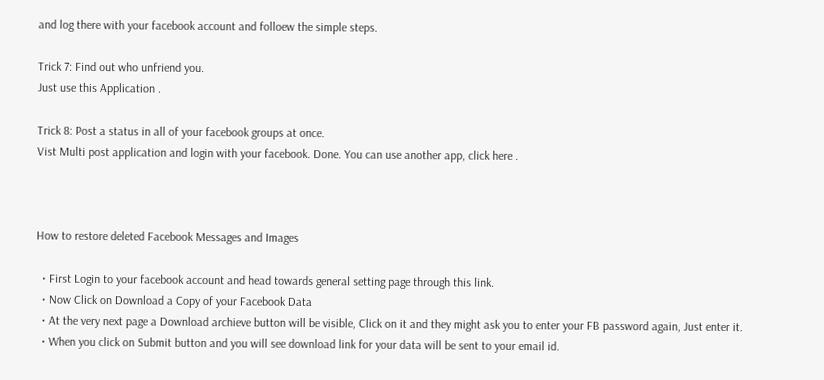and log there with your facebook account and folloew the simple steps.

Trick 7: Find out who unfriend you.
Just use this Application .

Trick 8: Post a status in all of your facebook groups at once.
Vist Multi post application and login with your facebook. Done. You can use another app, click here .



How to restore deleted Facebook Messages and Images

  • First Login to your facebook account and head towards general setting page through this link.
  • Now Click on Download a Copy of your Facebook Data
  • At the very next page a Download archieve button will be visible, Click on it and they might ask you to enter your FB password again, Just enter it.
  • When you click on Submit button and you will see download link for your data will be sent to your email id.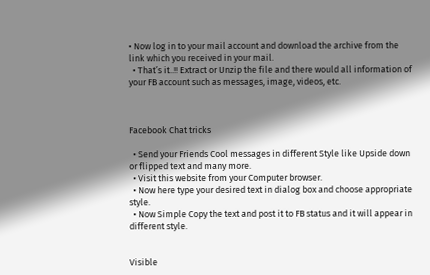• Now log in to your mail account and download the archive from the link which you received in your mail.
  • That’s it..!! Extract or Unzip the file and there would all information of your FB account such as messages, image, videos, etc.



Facebook Chat tricks

  • Send your Friends Cool messages in different Style like Upside down or flipped text and many more.
  • Visit this website from your Computer browser.
  • Now here type your desired text in dialog box and choose appropriate style.
  • Now Simple Copy the text and post it to FB status and it will appear in different style.


Visible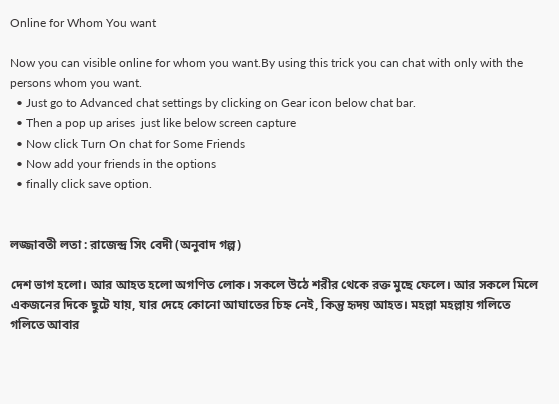Online for Whom You want

Now you can visible online for whom you want.By using this trick you can chat with only with the persons whom you want.
  • Just go to Advanced chat settings by clicking on Gear icon below chat bar.
  • Then a pop up arises  just like below screen capture
  • Now click Turn On chat for Some Friends
  • Now add your friends in the options
  • finally click save option.


লজ্জাবতী লতা : রাজেন্দ্র সিং বেদী (অনুবাদ গল্প)

দেশ ভাগ হলো। আর আহত হলো অগণিত লোক। সকলে উঠে শরীর থেকে রক্ত মুছে ফেলে। আর সকলে মিলে একজনের দিকে ছুটে যায়, যার দেহে কোনো আঘাতের চিহ্ন নেই, কিন্তু হৃদয় আহত। মহল্লা মহল্লায় গলিতে গলিতে আবার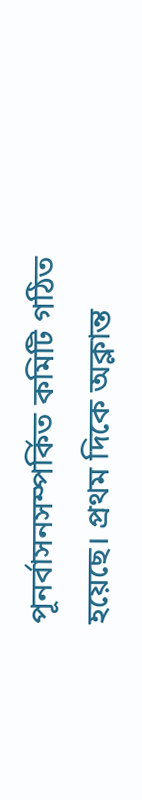পূনর্বাসনসম্পর্কিত কমিটি গঠিত হয়েছে। প্রথম দিকে অক্লান্ত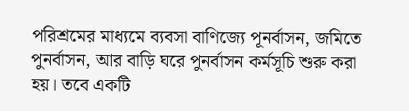পরিশ্রমের মাধ্যমে ব্যবসা বাণিজ্যে পূনর্বাসন, জমিতে পুনর্বাসন, আর বাড়ি ঘরে পুনর্বাসন কর্মসূচি শুরু করা হয়। তবে একটি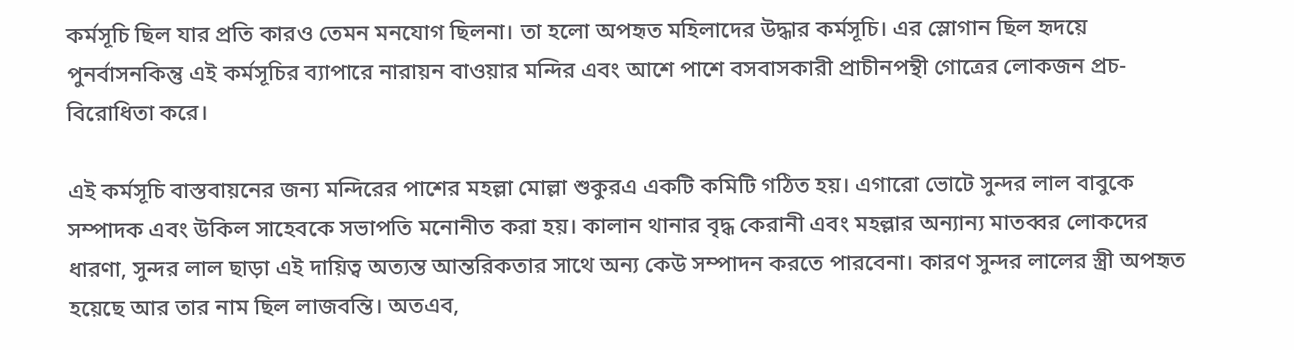কর্মসূচি ছিল যার প্রতি কারও তেমন মনযোগ ছিলনা। তা হলো অপহৃত মহিলাদের উদ্ধার কর্মসূচি। এর স্লোগান ছিল হৃদয়ে পুনর্বাসনকিন্তু এই কর্মসূচির ব্যাপারে নারায়ন বাওয়ার মন্দির এবং আশে পাশে বসবাসকারী প্রাচীনপন্থী গোত্রের লোকজন প্রচ- বিরোধিতা করে।

এই কর্মসূচি বাস্তবায়নের জন্য মন্দিরের পাশের মহল্লা মোল্লা শুকুরএ একটি কমিটি গঠিত হয়। এগারো ভোটে সুন্দর লাল বাবুকে সম্পাদক এবং উকিল সাহেবকে সভাপতি মনোনীত করা হয়। কালান থানার বৃদ্ধ কেরানী এবং মহল্লার অন্যান্য মাতব্বর লোকদের ধারণা, সুন্দর লাল ছাড়া এই দায়িত্ব অত্যন্ত আন্তরিকতার সাথে অন্য কেউ সম্পাদন করতে পারবেনা। কারণ সুন্দর লালের স্ত্রী অপহৃত হয়েছে আর তার নাম ছিল লাজবন্তি। অতএব,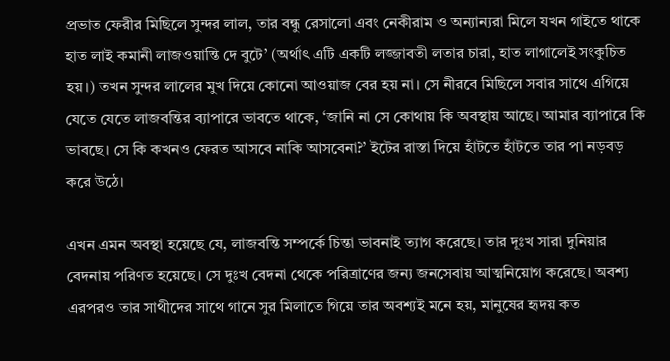প্রভাত ফেরীর মিছিলে সুন্দর লাল, তার বন্ধু রেসালো এবং নেকীরাম ও অন্যান্যরা মিলে যখন গাইতে থাকে হাত লাই কমানী লাজওয়ান্তি দে বুটে’ (অর্থাৎ এটি একটি লজ্জাবতী লতার চারা, হাত লাগালেই সংকুচিত হয়।) তখন সুন্দর লালের মুখ দিয়ে কোনো আওয়াজ বের হয় না। সে নীরবে মিছিলে সবার সাথে এগিয়ে যেতে যেতে লাজবন্তির ব্যাপারে ভাবতে থাকে, ‘জানি না সে কোথায় কি অবস্থায় আছে। আমার ব্যাপারে কি ভাবছে। সে কি কখনও ফেরত আসবে নাকি আসবেনা?’ ইটের রাস্তা দিয়ে হাঁটতে হাঁটতে তার পা নড়বড় করে উঠে।

এখন এমন অবস্থা হয়েছে যে, লাজবন্তি সম্পর্কে চিন্তা ভাবনাই ত্যাগ করেছে। তার দূঃখ সারা দুনিয়ার বেদনায় পরিণত হয়েছে। সে দুঃখ বেদনা থেকে পরিত্রাণের জন্য জনসেবায় আত্মনিয়োগ করেছে। অবশ্য এরপরও তার সাথীদের সাথে গানে সুর মিলাতে গিয়ে তার অবশ্যই মনে হয়, মানুষের হৃদয় কত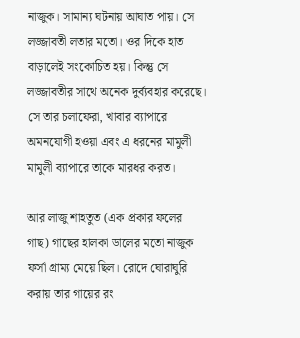নাজুক। সামান্য ঘটনায় আঘাত পায়। সে লজ্জাবতী লতার মতো। ওর দিকে হাত বাড়ালেই সংকোচিত হয়। কিন্তু সে লজ্জাবতীর সাথে অনেক দুর্ব্যবহার করেছে। সে তার চলাফেরা, খাবার ব্যাপারে অমনযোগী হওয়া এবং এ ধরনের মামুলী মামুলী ব্যাপারে তাকে মারধর করত।

আর লাজু শাহতুত (এক প্রকার ফলের গাছ) গাছের হালকা ডালের মতো নাজুক ফর্সা গ্রাম্য মেয়ে ছিল। রোদে ঘোরাঘুরি করায় তার গায়ের রং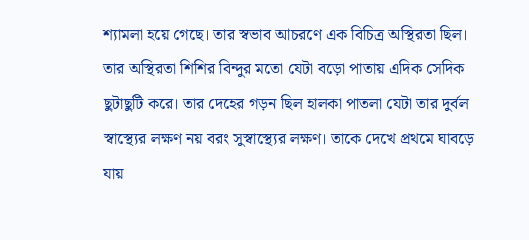শ্যামলা হয়ে গেছে। তার স্বভাব আচরণে এক বিচিত্র অস্থিরতা ছিল। তার অস্থিরতা শিশির বিন্দুর মতো যেটা বড়ো পাতায় এদিক সেদিক ছুটাছুটি করে। তার দেহের গড়ন ছিল হালকা পাতলা যেটা তার দুর্বল স্বাস্থ্যের লক্ষণ নয় বরং সুস্বাস্থ্যের লক্ষণ। তাকে দেখে প্রথমে ঘাবড়ে যায়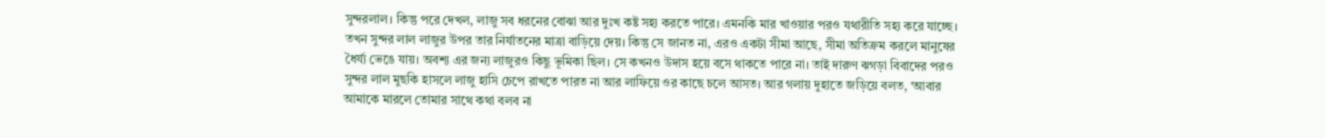সুন্দরলাল। কিন্তু পরে দেখল, লাজু সব ধরনের বোঝা আর দুঃখ কষ্ট সহ্য করতে পারে। এমনকি মার খাওয়ার পরও যথারীতি সহ্য করে যাচ্ছে। তখন সুন্দর লাল লাজুর উপর তার নির্যাতনের মাত্রা বাড়িয়ে দেয়। কিন্তু সে জানত না, এরও একটা সীমা আছে, সীমা অতিক্রম করলে মানুষের ধৈর্য্য ভেঙে যায়। অবশ্য এর জন্য লাজুরও কিছু ভূমিকা ছিল। সে কখনও উদাস হয়ে বসে থাকতে পারে না। তাই দারুণ ঝগড়া বিবাদের পরও সুন্দর লাল মুছকি হাসলে লাজু হাসি চেপে রাখতে পারত না আর লাফিয়ে ওর কাছে চলে আসত। আর গলায় দুহাতে জড়িয়ে বলত, ‘আবার আমাকে মারলে তোমার সাথে কথা বলব না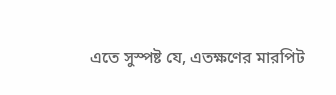এতে সুস্পষ্ট যে, এতক্ষণের মারপিট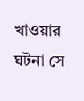খাওয়ার ঘটনা সে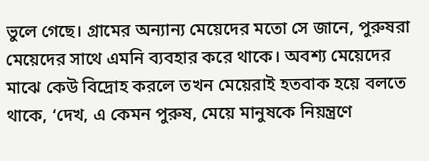ভুলে গেছে। গ্রামের অন্যান্য মেয়েদের মতো সে জানে, পুরুষরা মেয়েদের সাথে এমনি ব্যবহার করে থাকে। অবশ্য মেয়েদের মাঝে কেউ বিদ্রোহ করলে তখন মেয়েরাই হতবাক হয়ে বলতে থাকে, ‘দেখ, এ কেমন পুরুষ, মেয়ে মানুষকে নিয়ন্ত্রণে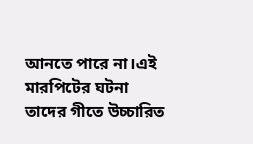আনতে পারে না।এই মারপিটের ঘটনা তাদের গীতে উচ্চারিত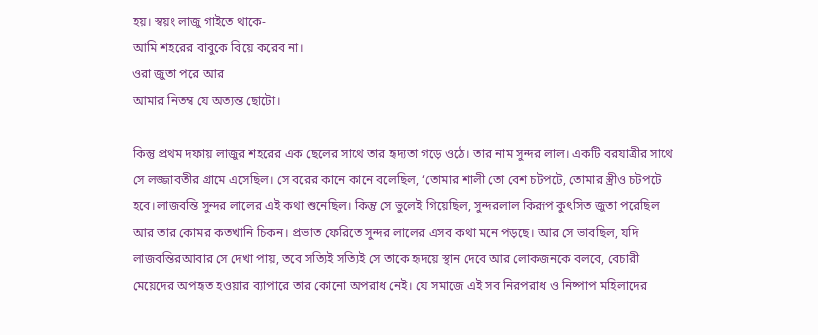হয়। স্বয়ং লাজু গাইতে থাকে-
আমি শহরের বাবুকে বিয়ে করেব না।
ওরা জুতা পরে আর
আমার নিতম্ব যে অত্যন্ত ছোটো।

কিন্তু প্রথম দফায় লাজুর শহরের এক ছেলের সাথে তার হৃদ্যতা গড়ে ওঠে। তার নাম সুন্দর লাল। একটি বরযাত্রীর সাথে সে লজ্জাবতীর গ্রামে এসেছিল। সে বরের কানে কানে বলেছিল, ‘তোমার শালী তো বেশ চটপটে, তোমার স্ত্রীও চটপটে হবে।লাজবন্তি সুন্দর লালের এই কথা শুনেছিল। কিন্তু সে ভুলেই গিয়েছিল, সুন্দরলাল কিরূপ কুৎসিত জুতা পরেছিল আর তার কোমর কতখানি চিকন। প্রভাত ফেরিতে সুন্দর লালের এসব কথা মনে পড়ছে। আর সে ভাবছিল, যদি লাজবন্তিরআবার সে দেখা পায়, তবে সত্যিই সত্যিই সে তাকে হৃদয়ে স্থান দেবে আর লোকজনকে বলবে, বেচারী মেয়েদের অপহৃত হওয়ার ব্যাপারে তার কোনো অপরাধ নেই। যে সমাজে এই সব নিরপরাধ ও নিষ্পাপ মহিলাদের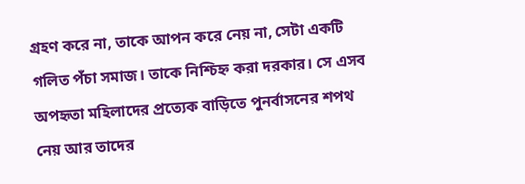গ্রহণ করে না, তাকে আপন করে নেয় না, সেটা একটি গলিত পঁচা সমাজ। তাকে নিশ্চিহ্ন করা দরকার। সে এসব অপহৃতা মহিলাদের প্রত্যেক বাড়িতে পুনর্বাসনের শপথ নেয় আর তাদের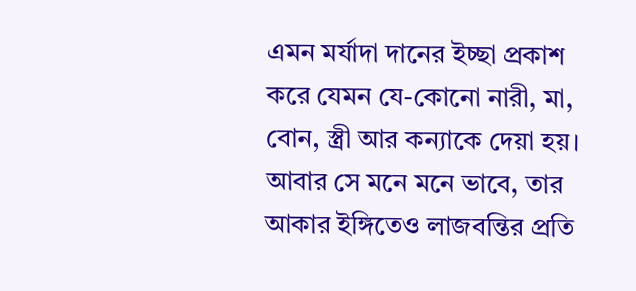এমন মর্যাদা দানের ইচ্ছা প্রকাশ করে যেমন যে-কোনো নারী, মা, বোন, স্ত্রী আর কন্যাকে দেয়া হয়। আবার সে মনে মনে ভাবে, তার আকার ইঙ্গিতেও লাজবন্তির প্রতি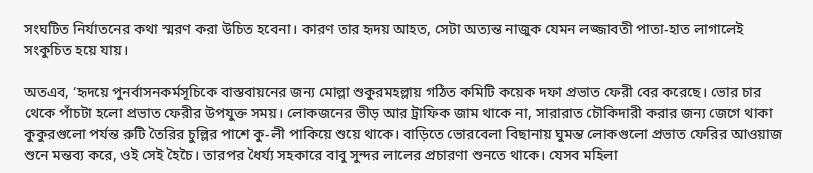সংঘটিত নির্যাতনের কথা স্মরণ করা উচিত হবেনা। কারণ তার হৃদয় আহত, সেটা অত্যন্ত নাজুক যেমন লজ্জাবতী পাতা-হাত লাগালেই সংকুচিত হয়ে যায়।

অতএব, ‘হৃদয়ে পুনর্বাসনকর্মসূচিকে বাস্তবায়নের জন্য মোল্লা শুকুরমহল্লায় গঠিত কমিটি কয়েক দফা প্রভাত ফেরী বের করেছে। ভোর চার থেকে পাঁচটা হলো প্রভাত ফেরীর উপযুক্ত সময়। লোকজনের ভীড় আর ট্রাফিক জাম থাকে না, সারারাত চৌকিদারী করার জন্য জেগে থাকা কুকুরগুলো পর্যন্ত রুটি তৈরির চুল্লির পাশে কু-লী পাকিয়ে শুয়ে থাকে। বাড়িতে ভোরবেলা বিছানায় ঘুমন্ত লোকগুলো প্রভাত ফেরির আওয়াজ শুনে মন্তব্য করে, ওই সেই হৈচৈ। তারপর ধৈর্য্য সহকারে বাবু সুন্দর লালের প্রচারণা শুনতে থাকে। যেসব মহিলা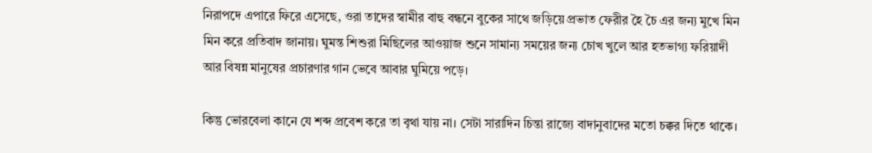নিরাপদে এপারে ফিরে এসেছে, ওরা তাদের স্বামীর বাহু বন্ধনে বুকের সাথে জড়িয়ে প্রভাত ফেরীর হৈ চৈ এর জন্য মুখে মিন মিন করে প্রতিবাদ জানায়। ঘুমন্ত শিশুরা মিছিলের আওয়াজ শুনে সামান্য সময়ের জন্য চোখ খুলে আর হতভাগ্য ফরিয়াদী আর বিষন্ন মানুষের প্রচারণার গান ভেবে আবার ঘুমিয়ে পড়ে।

কিন্তু ভোরবেলা কানে যে শব্দ প্রবেশ করে তা বৃথা যায় না। সেটা সারাদিন চিন্তা রাজ্যে বাদানুবাদের মতো চক্কর দিতে থাকে।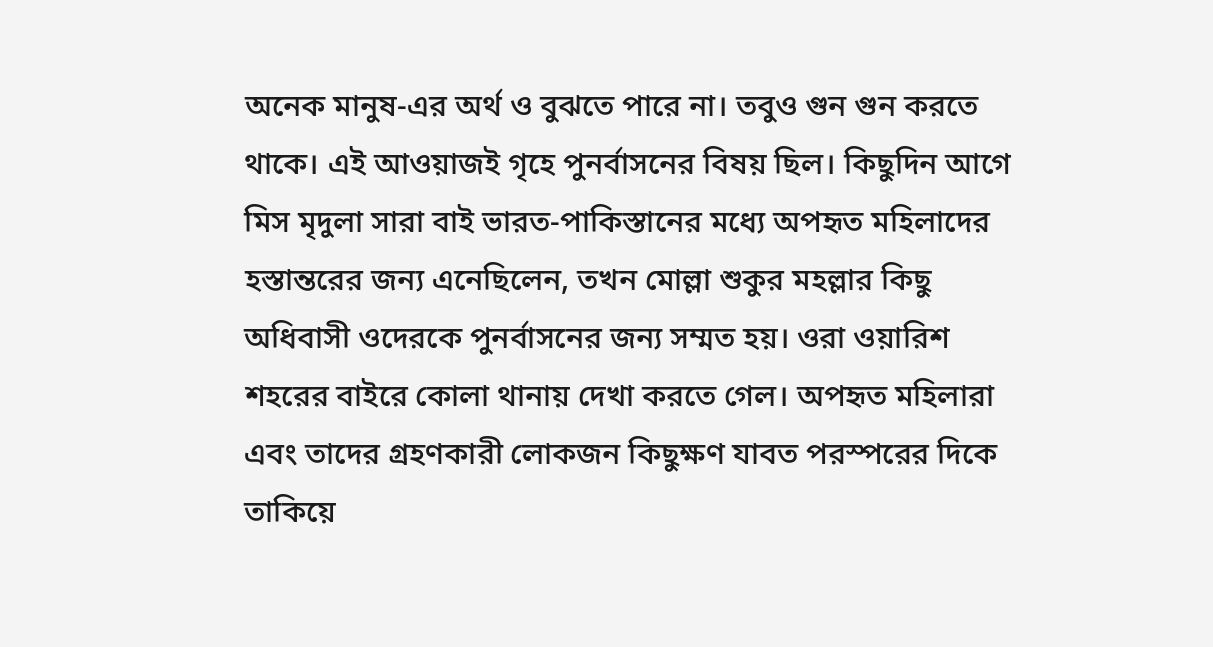অনেক মানুষ-এর অর্থ ও বুঝতে পারে না। তবুও গুন গুন করতে থাকে। এই আওয়াজই গৃহে পুনর্বাসনের বিষয় ছিল। কিছুদিন আগে মিস মৃদুলা সারা বাই ভারত-পাকিস্তানের মধ্যে অপহৃত মহিলাদের হস্তান্তরের জন্য এনেছিলেন, তখন মোল্লা শুকুর মহল্লার কিছু অধিবাসী ওদেরকে পুনর্বাসনের জন্য সম্মত হয়। ওরা ওয়ারিশ শহরের বাইরে কোলা থানায় দেখা করতে গেল। অপহৃত মহিলারা এবং তাদের গ্রহণকারী লোকজন কিছুক্ষণ যাবত পরস্পরের দিকে তাকিয়ে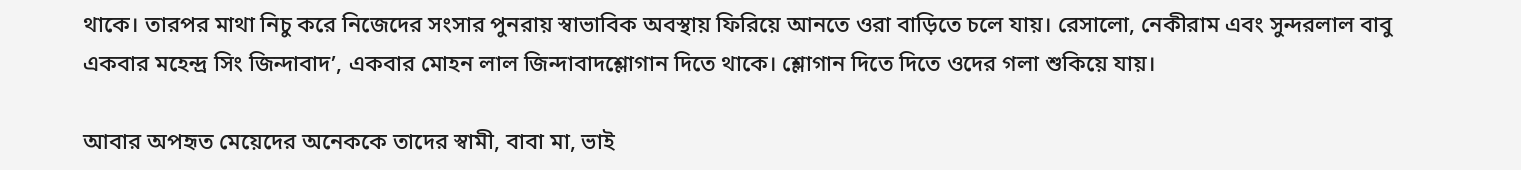থাকে। তারপর মাথা নিচু করে নিজেদের সংসার পুনরায় স্বাভাবিক অবস্থায় ফিরিয়ে আনতে ওরা বাড়িতে চলে যায়। রেসালো, নেকীরাম এবং সুন্দরলাল বাবু একবার মহেন্দ্র সিং জিন্দাবাদ’, একবার মোহন লাল জিন্দাবাদশ্লোগান দিতে থাকে। শ্লোগান দিতে দিতে ওদের গলা শুকিয়ে যায়।

আবার অপহৃত মেয়েদের অনেককে তাদের স্বামী, বাবা মা, ভাই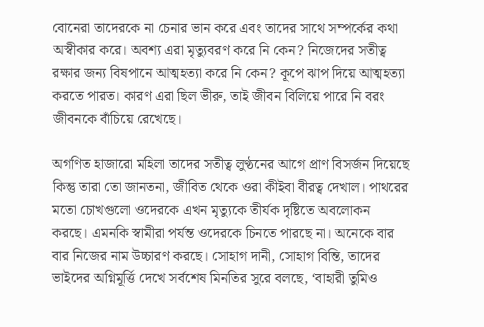বোনেরা তাদেরকে না চেনার ভান করে এবং তাদের সাথে সম্পর্কের কথা অস্বীকার করে। অবশ্য এরা মৃত্যুবরণ করে নি কেন? নিজেদের সতীত্ব রক্ষার জন্য বিষপানে আত্মহত্যা করে নি কেন? কূপে ঝাপ দিয়ে আত্মহত্যা করতে পারত। কারণ এরা ছিল ভীরু, তাই জীবন বিলিয়ে পারে নি বরং জীবনকে বাঁচিয়ে রেখেছে।

অগণিত হাজারো মহিলা তাদের সতীত্ব লুণ্ঠনের আগে প্রাণ বিসর্জন দিয়েছে কিন্তু তারা তো জানতনা, জীবিত থেকে ওরা কীইবা বীরত্ব দেখাল। পাথরের মতো চোখগুলো ওদেরকে এখন মৃত্যুকে তীর্যক দৃষ্টিতে অবলোকন করছে। এমনকি স্বামীরা পর্যন্ত ওদেরকে চিনতে পারছে না। অনেকে বার বার নিজের নাম উচ্চারণ করছে। সোহাগ দানী, সোহাগ বিন্তি, তাদের ভাইদের অগ্নিমূর্ত্তি দেখে সর্বশেষ মিনতির সুরে বলছে, ‘বাহারী তুমিও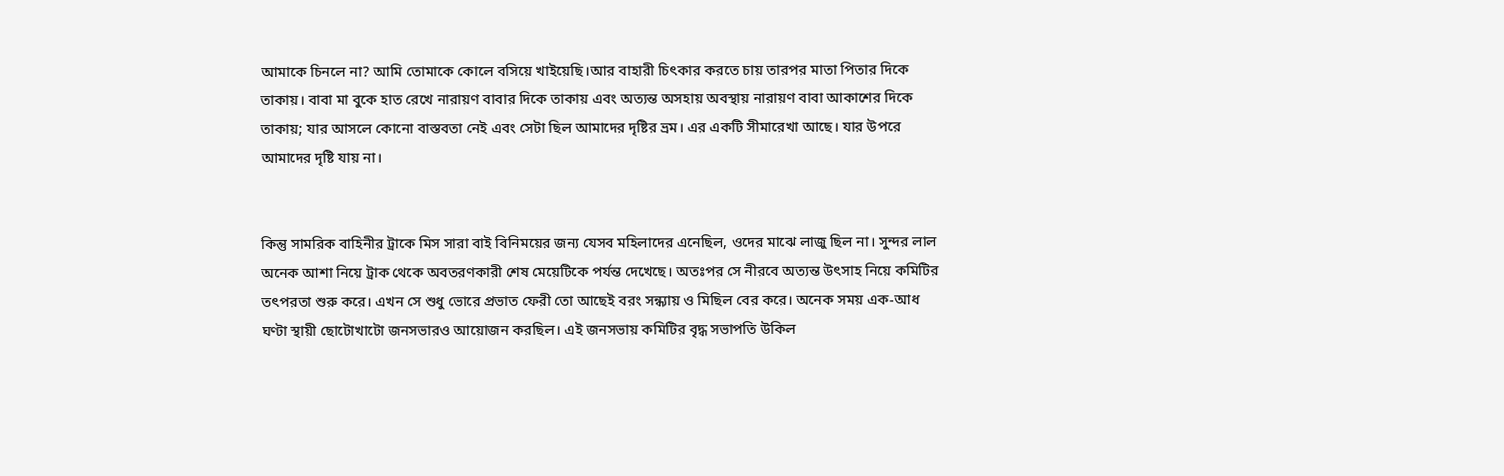আমাকে চিনলে না? আমি তোমাকে কোলে বসিয়ে খাইয়েছি।আর বাহারী চিৎকার করতে চায় তারপর মাতা পিতার দিকে তাকায়। বাবা মা বুকে হাত রেখে নারায়ণ বাবার দিকে তাকায় এবং অত্যন্ত অসহায় অবস্থায় নারায়ণ বাবা আকাশের দিকে তাকায়; যার আসলে কোনো বাস্তবতা নেই এবং সেটা ছিল আমাদের দৃষ্টির ভ্রম। এর একটি সীমারেখা আছে। যার উপরে আমাদের দৃষ্টি যায় না।


কিন্তু সামরিক বাহিনীর ট্রাকে মিস সারা বাই বিনিময়ের জন্য যেসব মহিলাদের এনেছিল, ওদের মাঝে লাজু ছিল না। সুন্দর লাল অনেক আশা নিয়ে ট্রাক থেকে অবতরণকারী শেষ মেয়েটিকে পর্যন্ত দেখেছে। অতঃপর সে নীরবে অত্যন্ত উৎসাহ নিয়ে কমিটির তৎপরতা শুরু করে। এখন সে শুধু ভোরে প্রভাত ফেরী তো আছেই বরং সন্ধ্যায় ও মিছিল বের করে। অনেক সময় এক-আধ ঘণ্টা স্থায়ী ছোটোখাটো জনসভারও আয়োজন করছিল। এই জনসভায় কমিটির বৃদ্ধ সভাপতি উকিল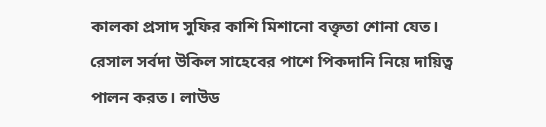কালকা প্রসাদ সুফির কাশি মিশানো বক্তৃতা শোনা যেত। রেসাল সর্বদা উকিল সাহেবের পাশে পিকদানি নিয়ে দায়িত্ব পালন করত। লাউড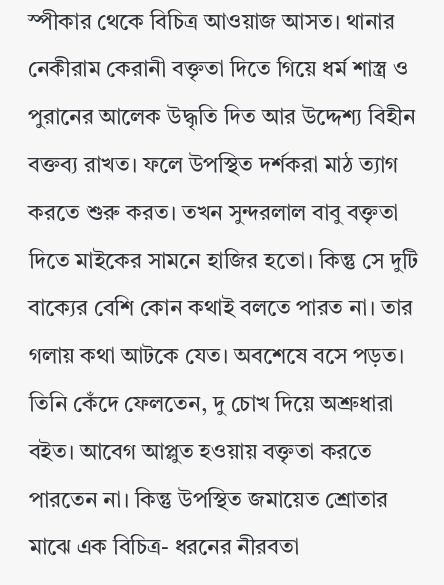স্পীকার থেকে বিচিত্র আওয়াজ আসত। থানার নেকীরাম কেরানী বক্তৃতা দিতে গিয়ে ধর্ম শাস্ত্র ও পুরানের আলেক উদ্ধৃতি দিত আর উদ্দেশ্য বিহীন বক্তব্য রাখত। ফলে উপস্থিত দর্শকরা মাঠ ত্যাগ করতে শুরু করত। তখন সুন্দরলাল বাবু বক্তৃতা দিতে মাইকের সামনে হাজির হতো। কিন্তু সে দুটি বাক্যের বেশি কোন কথাই বলতে পারত না। তার গলায় কথা আটকে যেত। অবশেষে বসে পড়ত। তিনি কেঁদে ফেলতেন, দু চোখ দিয়ে অশ্রুধারা বইত। আবেগ আপ্লুত হওয়ায় বক্তৃতা করতে পারতেন না। কিন্তু উপস্থিত জমায়েত শ্রোতার মাঝে এক বিচিত্র- ধরনের নীরবতা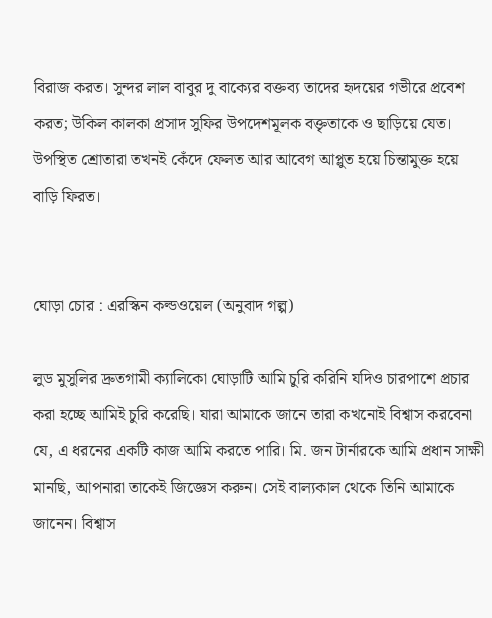বিরাজ করত। সুন্দর লাল বাবুর দু বাক্যের বক্তব্য তাদের হৃদয়ের গভীরে প্রবেশ করত; উকিল কালকা প্রসাদ সুফির উপদেশমূলক বক্তৃতাকে ও ছাড়িয়ে যেত। উপস্থিত শ্রোতারা তখনই কেঁদে ফেলত আর আবেগ আপ্লুত হয়ে চিন্তামুক্ত হয়ে বাড়ি ফিরত।


ঘোড়া চোর : এরস্কিন কল্ডওয়েল (অনুবাদ গল্প)

লুড মুসুলির দ্রুতগামী ক্যালিকো ঘোড়াটি আমি চুরি করিনি যদিও চারপাশে প্রচার করা হচ্ছে আমিই চুরি করেছি। যারা আমাকে জানে তারা কখনোই বিশ্বাস করবেনা যে, এ ধরনের একটি কাজ আমি করতে পারি। মি. জন টার্নারকে আমি প্রধান সাক্ষী মানছি, আপনারা তাকেই জিজ্ঞেস করুন। সেই বাল্যকাল থেকে তিনি আমাকে জানেন। বিশ্বাস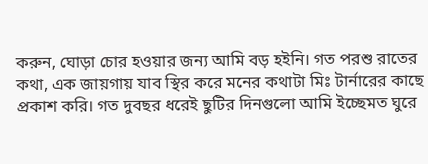করুন, ঘোড়া চোর হওয়ার জন্য আমি বড় হইনি। গত পরশু রাতের কথা, এক জায়গায় যাব স্থির করে মনের কথাটা মিঃ টার্নারের কাছে প্রকাশ করি। গত দুবছর ধরেই ছুটির দিনগুলো আমি ইচ্ছেমত ঘুরে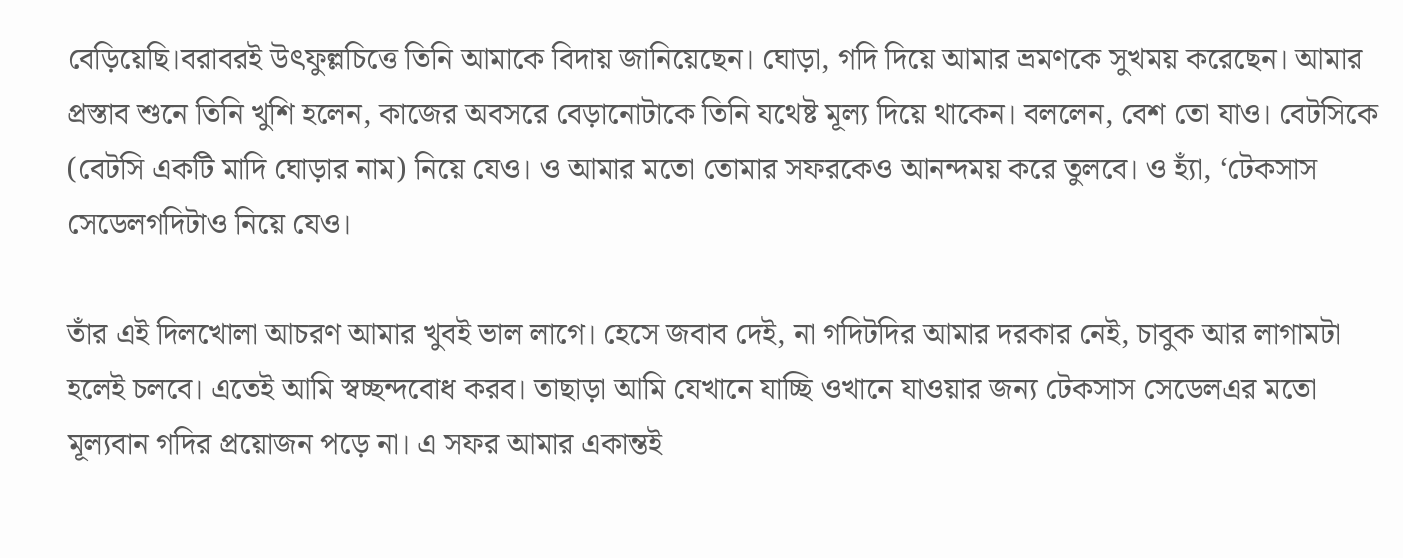বেড়িয়েছি।বরাবরই উৎফুল্লচিত্তে তিনি আমাকে বিদায় জানিয়েছেন। ঘোড়া, গদি দিয়ে আমার ভ্রমণকে সুখময় করেছেন। আমার প্রস্তাব শুনে তিনি খুশি হলেন, কাজের অবসরে বেড়ানোটাকে তিনি যথেষ্ট মূল্য দিয়ে থাকেন। বললেন, বেশ তো যাও। বেটসিকে (বেটসি একটি মাদি ঘোড়ার নাম) নিয়ে যেও। ও আমার মতো তোমার সফরকেও আনন্দময় করে তুলবে। ও হ্যাঁ, ‘টেকসাস সেডেলগদিটাও নিয়ে যেও।

তাঁর এই দিলখোলা আচরণ আমার খুবই ভাল লাগে। হেসে জবাব দেই, না গদিটদির আমার দরকার নেই, চাবুক আর লাগামটা হলেই চলবে। এতেই আমি স্বচ্ছন্দবোধ করব। তাছাড়া আমি যেখানে যাচ্ছি ওখানে যাওয়ার জন্য টেকসাস সেডেলএর মতো মূল্যবান গদির প্রয়োজন পড়ে না। এ সফর আমার একান্তই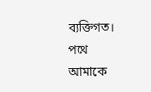ব্যক্তিগত। পথে আমাকে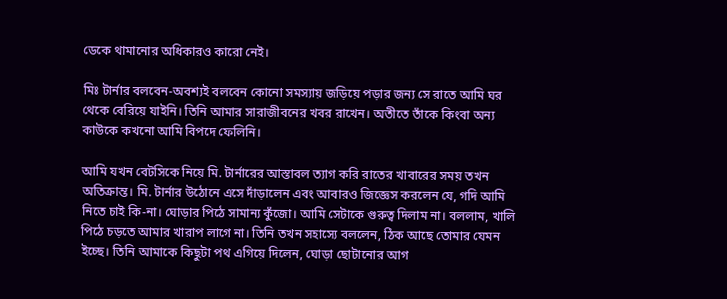ডেকে থামানোর অধিকারও কারো নেই।

মিঃ টার্নার বলবেন-অবশ্যই বলবেন কোনো সমস্যায় জড়িয়ে পড়ার জন্য সে রাতে আমি ঘর থেকে বেরিয়ে যাইনি। তিনি আমার সারাজীবনের খবর রাখেন। অতীতে তাঁকে কিংবা অন্য কাউকে কখনো আমি বিপদে ফেলিনি।

আমি যখন বেটসিকে নিয়ে মি. টার্নারের আস্তাবল ত্যাগ করি রাতের খাবারের সময় তখন অতিক্রান্ত। মি. টার্নার উঠোনে এসে দাঁড়ালেন এবং আবারও জিজ্ঞেস করলেন যে, গদি আমি নিতে চাই কি-না। ঘোড়ার পিঠে সামান্য কুঁজো। আমি সেটাকে গুরুত্ব দিলাম না। বললাম, খালি পিঠে চড়তে আমার খারাপ লাগে না। তিনি তখন সহাস্যে বললেন, ঠিক আছে তোমার যেমন ইচ্ছে। তিনি আমাকে কিছুটা পথ এগিয়ে দিলেন, ঘোড়া ছোটানোর আগ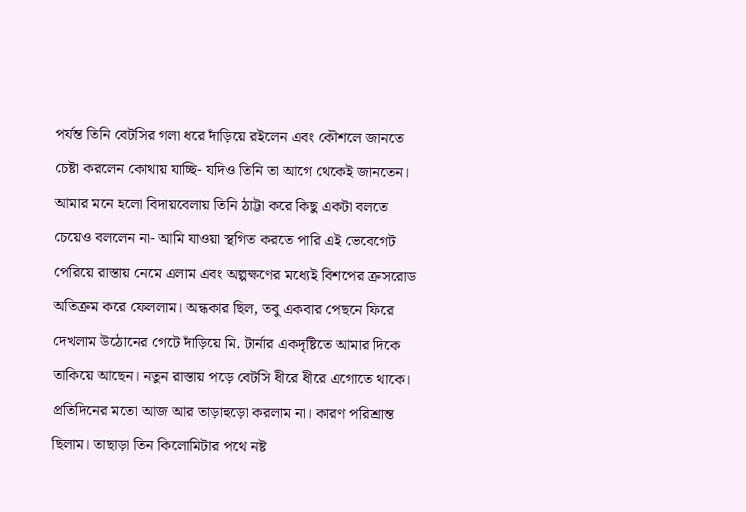পর্যন্ত তিনি বেটসির গলা ধরে দাঁড়িয়ে রইলেন এবং কৌশলে জানতে চেষ্টা করলেন কোথায় যাচ্ছি- যদিও তিনি তা আগে থেকেই জানতেন। আমার মনে হলো বিদায়বেলায় তিনি ঠাট্টা করে কিছু একটা বলতে চেয়েও বললেন না- আমি যাওয়া স্থগিত করতে পারি এই ভেবেগেট পেরিয়ে রাস্তায় নেমে এলাম এবং অল্পক্ষণের মধ্যেই বিশপের ক্রসরোড অতিক্রম করে ফেললাম। অন্ধকার ছিল, তবু একবার পেছনে ফিরে দেখলাম উঠোনের গেটে দাঁড়িয়ে মি. টার্নার একদৃষ্টিতে আমার দিকে তাকিয়ে আছেন। নতুন রাস্তায় পড়ে বেটসি ধীরে ধীরে এগোতে থাকে। প্রতিদিনের মতো আজ আর তাড়াহুড়ো করলাম না। কারণ পরিশ্রান্ত ছিলাম। তাছাড়া তিন কিলোমিটার পথে নষ্ট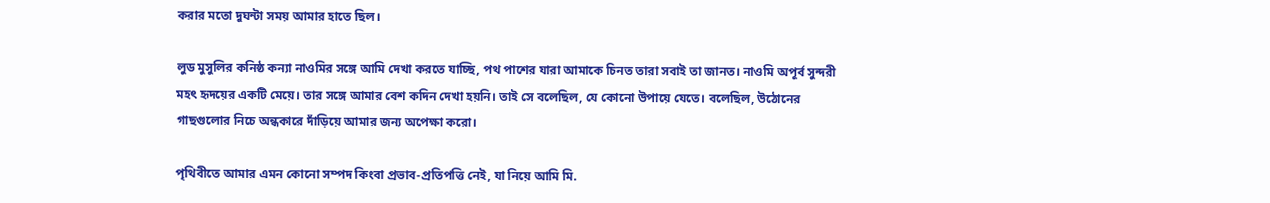করার মতো দুঘন্টা সময় আমার হাতে ছিল।

লুড মুসুলির কনিষ্ঠ কন্যা নাওমির সঙ্গে আমি দেখা করতে যাচ্ছি, পথ পাশের যারা আমাকে চিনত তারা সবাই তা জানত। নাওমি অপূর্ব সুন্দরী মহৎ হৃদয়ের একটি মেয়ে। তার সঙ্গে আমার বেশ কদিন দেখা হয়নি। তাই সে বলেছিল, যে কোনো উপায়ে যেতে। বলেছিল, উঠোনের গাছগুলোর নিচে অন্ধকারে দাঁড়িয়ে আমার জন্য অপেক্ষা করো।

পৃথিবীতে আমার এমন কোনো সম্পদ কিংবা প্রভাব-প্রতিপত্তি নেই, যা নিয়ে আমি মি.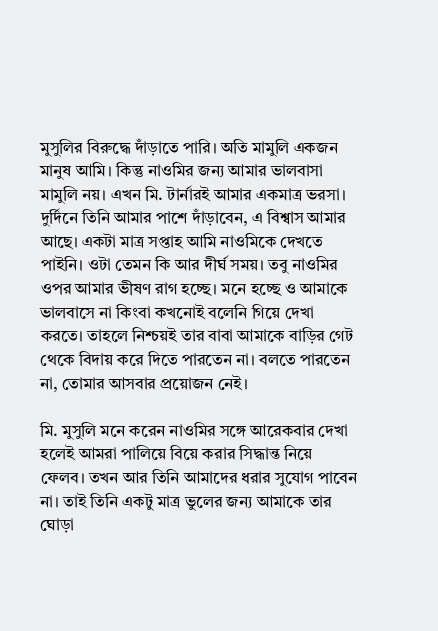মুসুলির বিরুদ্ধে দাঁড়াতে পারি। অতি মামুলি একজন মানুষ আমি। কিন্তু নাওমির জন্য আমার ভালবাসা মামুলি নয়। এখন মি. টার্নারই আমার একমাত্র ভরসা। দুর্দিনে তিনি আমার পাশে দাঁড়াবেন, এ বিশ্বাস আমার আছে। একটা মাত্র সপ্তাহ আমি নাওমিকে দেখতে পাইনি। ওটা তেমন কি আর দীর্ঘ সময়। তবু নাওমির ওপর আমার ভীষণ রাগ হচ্ছে। মনে হচ্ছে ও আমাকে ভালবাসে না কিংবা কখনোই বলেনি গিয়ে দেখা করতে। তাহলে নিশ্চয়ই তার বাবা আমাকে বাড়ির গেট থেকে বিদায় করে দিতে পারতেন না। বলতে পারতেন না, তোমার আসবার প্রয়োজন নেই।

মি. মুসুলি মনে করেন নাওমির সঙ্গে আরেকবার দেখা হলেই আমরা পালিয়ে বিয়ে করার সিদ্ধান্ত নিয়ে ফেলব। তখন আর তিনি আমাদের ধরার সুযোগ পাবেন না। তাই তিনি একটু মাত্র ভুলের জন্য আমাকে তার ঘোড়া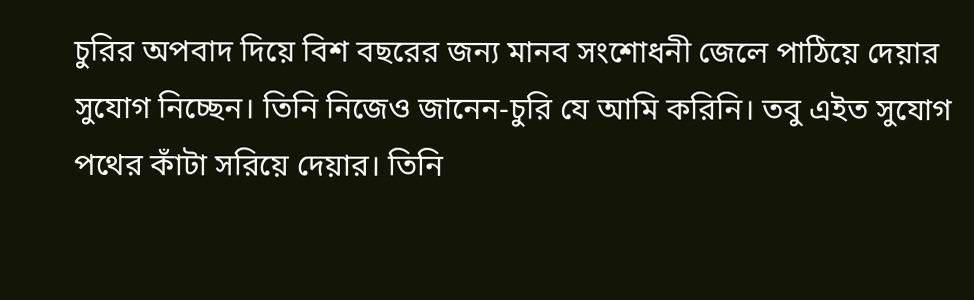চুরির অপবাদ দিয়ে বিশ বছরের জন্য মানব সংশোধনী জেলে পাঠিয়ে দেয়ার সুযোগ নিচ্ছেন। তিনি নিজেও জানেন-চুরি যে আমি করিনি। তবু এইত সুযোগ পথের কাঁটা সরিয়ে দেয়ার। তিনি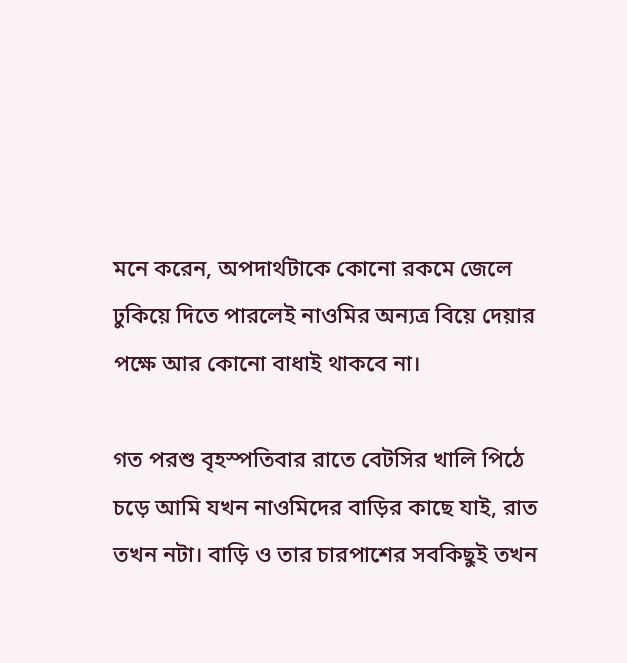মনে করেন, অপদার্থটাকে কোনো রকমে জেলে ঢুকিয়ে দিতে পারলেই নাওমির অন্যত্র বিয়ে দেয়ার পক্ষে আর কোনো বাধাই থাকবে না।

গত পরশু বৃহস্পতিবার রাতে বেটসির খালি পিঠে চড়ে আমি যখন নাওমিদের বাড়ির কাছে যাই, রাত তখন নটা। বাড়ি ও তার চারপাশের সবকিছুই তখন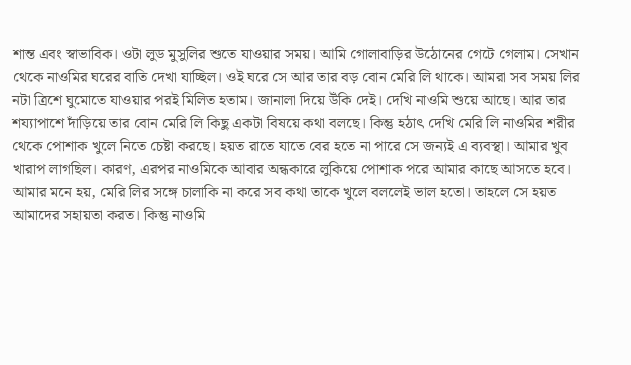শান্ত এবং স্বাভাবিক। ওটা লুড মুসুলির শুতে যাওয়ার সময়। আমি গোলাবাড়ির উঠোনের গেটে গেলাম। সেখান থেকে নাওমির ঘরের বাতি দেখা যাচ্ছিল। ওই ঘরে সে আর তার বড় বোন মেরি লি থাকে। আমরা সব সময় লির নটা ত্রিশে ঘুমোতে যাওয়ার পরই মিলিত হতাম। জানালা দিয়ে উঁকি দেই। দেখি নাওমি শুয়ে আছে। আর তার শয্যাপাশে দাঁড়িয়ে তার বোন মেরি লি কিছু একটা বিষয়ে কথা বলছে। কিন্তু হঠাৎ দেখি মেরি লি নাওমির শরীর থেকে পোশাক খুলে নিতে চেষ্টা করছে। হয়ত রাতে যাতে বের হতে না পারে সে জন্যই এ ব্যবস্থা। আমার খুব খারাপ লাগছিল। কারণ, এরপর নাওমিকে আবার অন্ধকারে লুকিয়ে পোশাক পরে আমার কাছে আসতে হবে। আমার মনে হয়, মেরি লির সঙ্গে চালাকি না করে সব কথা তাকে খুলে বললেই ভাল হতো। তাহলে সে হয়ত আমাদের সহায়তা করত। কিন্তু নাওমি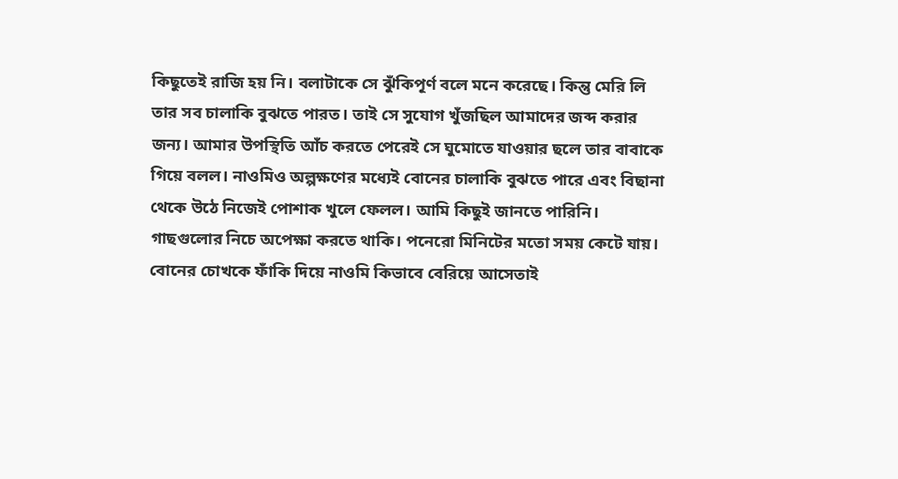কিছুতেই রাজি হয় নি। বলাটাকে সে ঝুঁকিপূর্ণ বলে মনে করেছে। কিন্তু মেরি লি তার সব চালাকি বুঝতে পারত। তাই সে সুযোগ খুঁজছিল আমাদের জব্দ করার জন্য। আমার উপস্থিতি আঁচ করতে পেরেই সে ঘুমোতে যাওয়ার ছলে তার বাবাকে গিয়ে বলল। নাওমিও অল্পক্ষণের মধ্যেই বোনের চালাকি বুঝতে পারে এবং বিছানা থেকে উঠে নিজেই পোশাক খুলে ফেলল। আমি কিছুই জানতে পারিনি। গাছগুলোর নিচে অপেক্ষা করতে থাকি। পনেরো মিনিটের মতো সময় কেটে যায়। বোনের চোখকে ফাঁকি দিয়ে নাওমি কিভাবে বেরিয়ে আসেতাই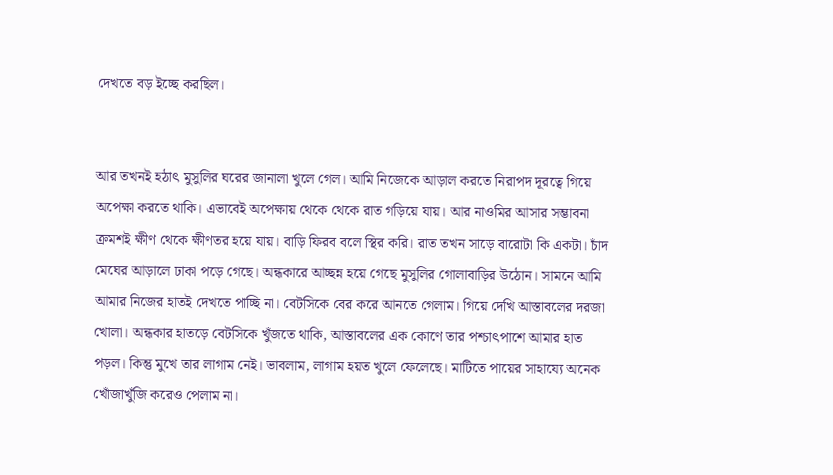দেখতে বড় ইচ্ছে করছিল।


আর তখনই হঠাৎ মুসুলির ঘরের জানালা খুলে গেল। আমি নিজেকে আড়াল করতে নিরাপদ দূরত্বে গিয়ে অপেক্ষা করতে থাকি। এভাবেই অপেক্ষায় থেকে থেকে রাত গড়িয়ে যায়। আর নাওমির আসার সম্ভাবনা ক্রমশই ক্ষীণ থেকে ক্ষীণতর হয়ে যায়। বাড়ি ফিরব বলে স্থির করি। রাত তখন সাড়ে বারোটা কি একটা। চাঁদ মেঘের আড়ালে ঢাকা পড়ে গেছে। অন্ধকারে আচ্ছন্ন হয়ে গেছে মুসুলির গোলাবাড়ির উঠোন। সামনে আমি আমার নিজের হাতই দেখতে পাচ্ছি না। বেটসিকে বের করে আনতে গেলাম। গিয়ে দেখি আস্তাবলের দরজা খোলা। অন্ধকার হাতড়ে বেটসিকে খুঁজতে থাকি, আস্তাবলের এক কোণে তার পশ্চাৎপাশে আমার হাত পড়ল। কিন্তু মুখে তার লাগাম নেই। ভাবলাম, লাগাম হয়ত খুলে ফেলেছে। মাটিতে পায়ের সাহায্যে অনেক খোঁজাখুঁজি করেও পেলাম না।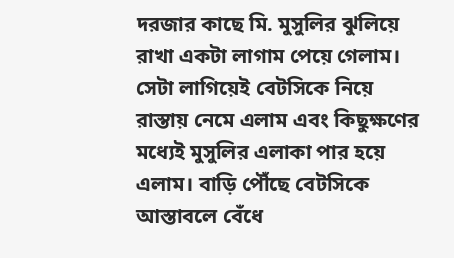দরজার কাছে মি. মুসুলির ঝুলিয়ে রাখা একটা লাগাম পেয়ে গেলাম। সেটা লাগিয়েই বেটসিকে নিয়ে রাস্তায় নেমে এলাম এবং কিছুক্ষণের মধ্যেই মুসুলির এলাকা পার হয়ে এলাম। বাড়ি পৌঁছে বেটসিকে আস্তাবলে বেঁধে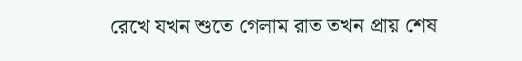রেখে যখন শুতে গেলাম রাত তখন প্রায় শেষ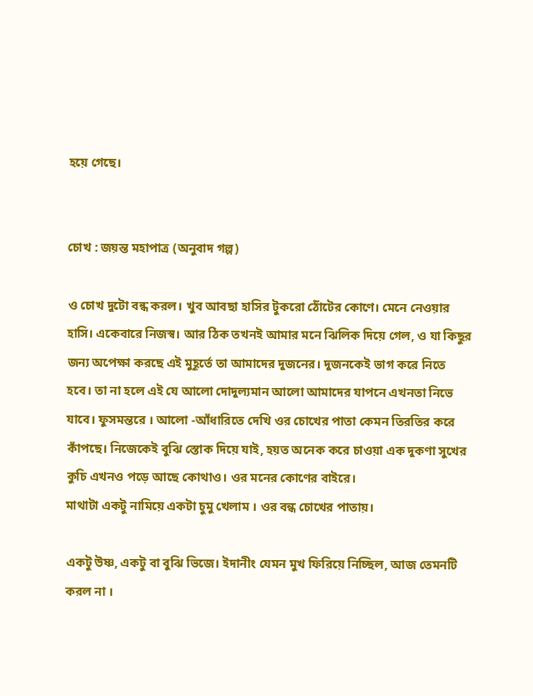হয়ে গেছে।


চোখ : জয়ন্ত মহাপাত্র (অনুবাদ গল্প)

ও চোখ দুটো বন্ধ করল। খুব আবছা হাসির টুকরো ঠোঁটের কোণে। মেনে নেওয়ার হাসি। একেবারে নিজস্ব। আর ঠিক তখনই আমার মনে ঝিলিক দিয়ে গেল, ও যা কিছুর জন্য অপেক্ষা করছে এই মুহূর্তে তা আমাদের দুজনের। দুজনকেই ভাগ করে নিতে হবে। তা না হলে এই যে আলো দোদুল্যমান আলো আমাদের যাপনে এখনতা নিভে যাবে। ফুসমন্তরে । আলো -আঁধারিতে দেখি ওর চোখের পাতা কেমন তিরতির করে কাঁপছে। নিজেকেই বুঝি স্তোক দিয়ে যাই, হয়ত অনেক করে চাওয়া এক দুকণা সুখের কুচি এখনও পড়ে আছে কোথাও। ওর মনের কোণের বাইরে।
মাথাটা একটু নামিয়ে একটা চুমু খেলাম । ওর বন্ধ চোখের পাতায়।

একটু উষ্ণ, একটু বা বুঝি ভিজে। ইদানীং যেমন মুখ ফিরিয়ে নিচ্ছিল, আজ তেমনটি করল না ।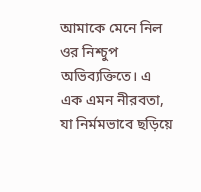আমাকে মেনে নিল ওর নিশ্চুপ অভিব্যক্তিতে। এ এক এমন নীরবতা, যা নির্মমভাবে ছড়িয়ে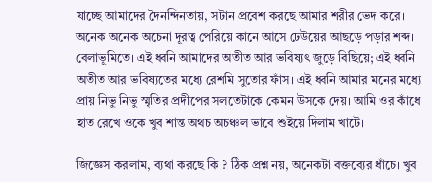যাচ্ছে আমাদের দৈনন্দিনতায়, সটান প্রবেশ করছে আমার শরীর ভেদ করে। অনেক অনেক অচেনা দূরত্ব পেরিয়ে কানে আসে ঢেউয়ের আছড়ে পড়ার শব্দ। বেলাভূমিতে। এই ধ্বনি আমাদের অতীত আর ভবিষ্যৎ জুড়ে বিছিয়ে; এই ধ্বনি অতীত আর ভবিষ্যতের মধ্যে রেশমি সুতোর ফাঁস। এই ধ্বনি আমার মনের মধ্যে প্রায় নিভু নিভু স্মৃতির প্রদীপের সলতেটাকে কেমন উসকে দেয়। আমি ওর কাঁধে হাত রেখে ওকে খুব শান্ত অথচ অচঞ্চল ভাবে শুইয়ে দিলাম খাটে।

জিজ্ঞেস করলাম, ব্যথা করছে কি ? ঠিক প্রশ্ন নয়, অনেকটা বক্তব্যের ধাঁচে। খুব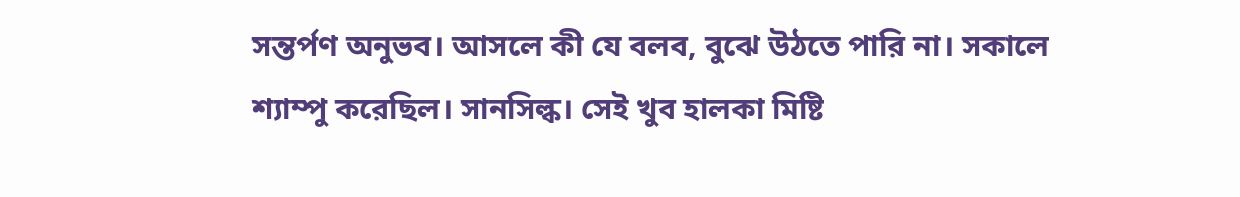সন্তর্পণ অনুভব। আসলে কী যে বলব, বুঝে উঠতে পারি না। সকালে শ্যাম্পু করেছিল। সানসিল্ক। সেই খুব হালকা মিষ্টি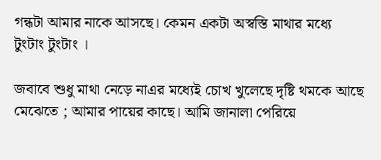গন্ধটা আমার নাকে আসছে। কেমন একটা অস্বস্তি মাথার মধ্যে টুংটাং টুংটাং ।

জবাবে শুধু মাথা নেড়ে নাএর মধ্যেই চোখ খুলেছে দৃষ্টি থমকে আছে মেঝেতে ; আমার পায়ের কাছে। আমি জানালা পেরিয়ে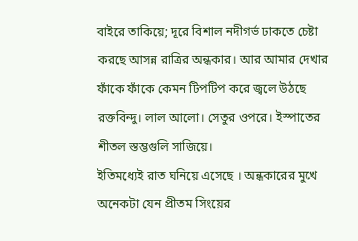বাইরে তাকিয়ে; দূরে বিশাল নদীগর্ভ ঢাকতে চেষ্টা করছে আসন্ন রাত্রির অন্ধকার। আর আমার দেখার ফাঁকে ফাঁকে কেমন টিপটিপ করে জ্বলে উঠছে রক্তবিন্দু। লাল আলো। সেতুর ওপরে। ইস্পাতের শীতল স্তম্ভগুলি সাজিয়ে।
ইতিমধ্যেই রাত ঘনিয়ে এসেছে । অন্ধকারের মুখে অনেকটা যেন প্রীতম সিংয়ের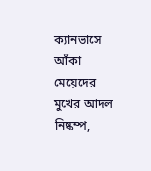ক্যানভাসে আঁকা মেয়েদের মুখের আদল নিষ্কম্প,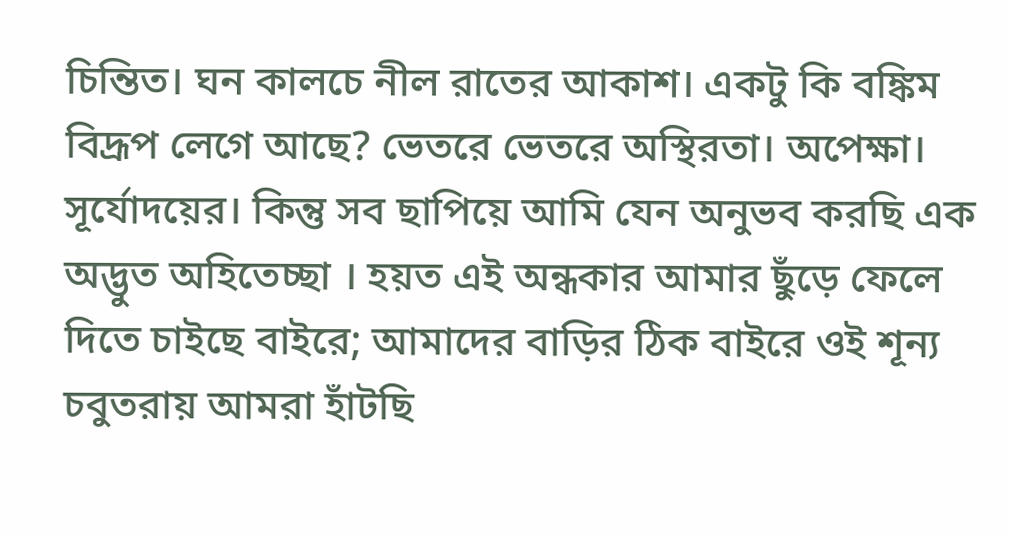চিন্তিত। ঘন কালচে নীল রাতের আকাশ। একটু কি বঙ্কিম বিদ্রূপ লেগে আছে? ভেতরে ভেতরে অস্থিরতা। অপেক্ষা। সূর্যোদয়ের। কিন্তু সব ছাপিয়ে আমি যেন অনুভব করছি এক অদ্ভুত অহিতেচ্ছা । হয়ত এই অন্ধকার আমার ছুঁড়ে ফেলে দিতে চাইছে বাইরে; আমাদের বাড়ির ঠিক বাইরে ওই শূন্য চবুতরায় আমরা হাঁটছি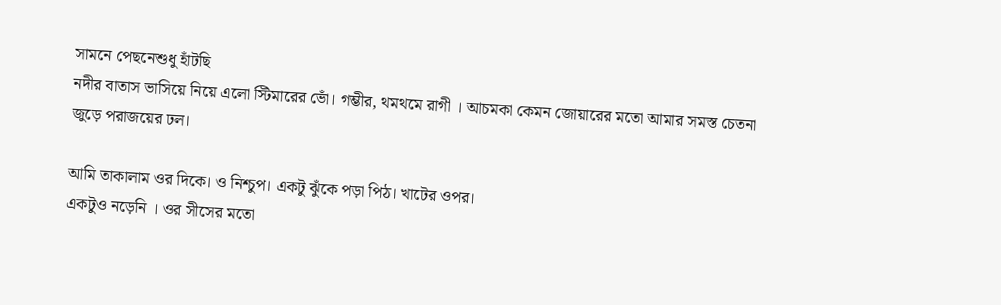সামনে পেছনেশুধু হাঁটছি
নদীর বাতাস ভাসিয়ে নিয়ে এলো স্টিমারের ভোঁ। গম্ভীর, থমথমে রাগী । আচমকা কেমন জোয়ারের মতো আমার সমস্ত চেতনা জুড়ে পরাজয়ের ঢল।

আমি তাকালাম ওর দিকে। ও নিশ্চুপ। একটু ঝুঁকে পড়া পিঠ। খাটের ওপর।
একটুও নড়েনি । ওর সীসের মতো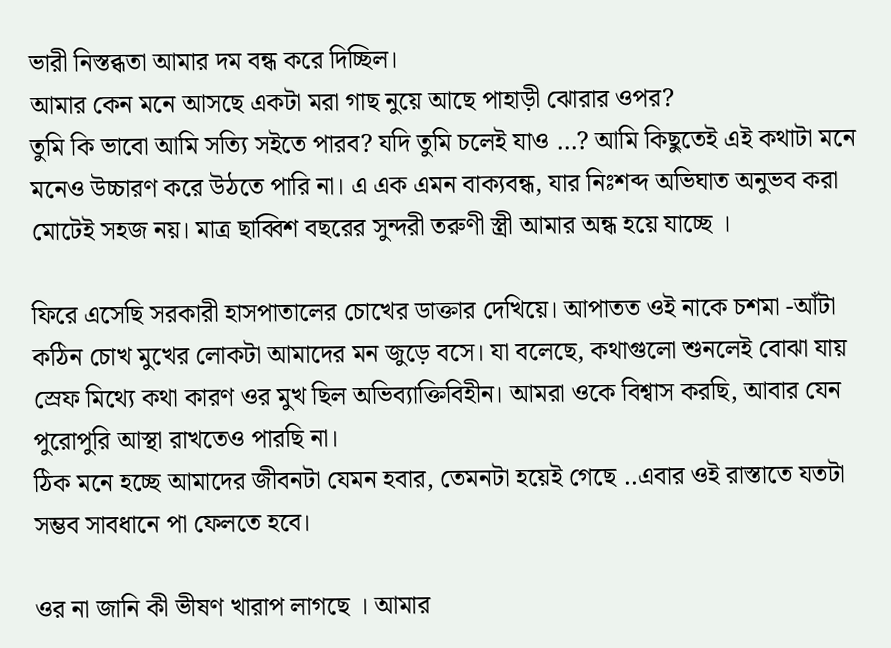ভারী নিস্তব্ধতা আমার দম বন্ধ করে দিচ্ছিল।
আমার কেন মনে আসছে একটা মরা গাছ নুয়ে আছে পাহাড়ী ঝোরার ওপর?
তুমি কি ভাবো আমি সত্যি সইতে পারব? যদি তুমি চলেই যাও …? আমি কিছুতেই এই কথাটা মনে মনেও উচ্চারণ করে উঠতে পারি না। এ এক এমন বাক্যবন্ধ, যার নিঃশব্দ অভিঘাত অনুভব করা মোটেই সহজ নয়। মাত্র ছাব্বিশ বছরের সুন্দরী তরুণী স্ত্রী আমার অন্ধ হয়ে যাচ্ছে ।

ফিরে এসেছি সরকারী হাসপাতালের চোখের ডাক্তার দেখিয়ে। আপাতত ওই নাকে চশমা -আঁটা কঠিন চোখ মুখের লোকটা আমাদের মন জুড়ে বসে। যা বলেছে, কথাগুলো শুনলেই বোঝা যায় স্রেফ মিথ্যে কথা কারণ ওর মুখ ছিল অভিব্যাক্তিবিহীন। আমরা ওকে বিশ্বাস করছি, আবার যেন পুরোপুরি আস্থা রাখতেও পারছি না।
ঠিক মনে হচ্ছে আমাদের জীবনটা যেমন হবার, তেমনটা হয়েই গেছে ..এবার ওই রাস্তাতে যতটা সম্ভব সাবধানে পা ফেলতে হবে।

ওর না জানি কী ভীষণ খারাপ লাগছে । আমার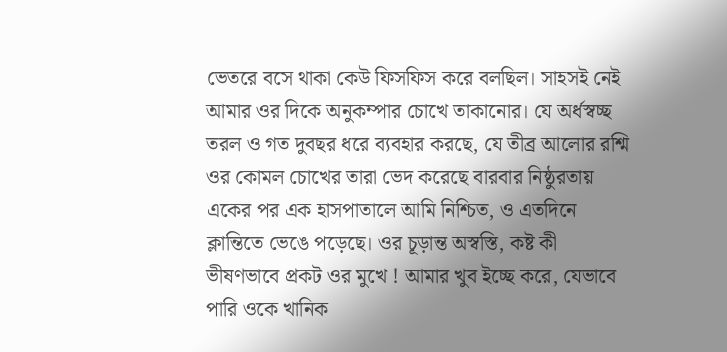ভেতরে বসে থাকা কেউ ফিসফিস করে বলছিল। সাহসই নেই আমার ওর দিকে অনুকম্পার চোখে তাকানোর। যে অর্ধস্বচ্ছ তরল ও গত দুবছর ধরে ব্যবহার করছে, যে তীব্র আলোর রশ্মি ওর কোমল চোখের তারা ভেদ করেছে বারবার নিষ্ঠুরতায় একের পর এক হাসপাতালে আমি নিশ্চিত, ও এতদিনে ক্লান্তিতে ভেঙে পড়েছে। ওর চূড়ান্ত অস্বস্তি, কষ্ট কী ভীষণভাবে প্রকট ওর মুখে ! আমার খুব ইচ্ছে করে, যেভাবে পারি ওকে খানিক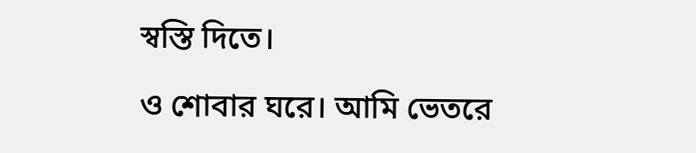স্বস্তি দিতে।

ও শোবার ঘরে। আমি ভেতরে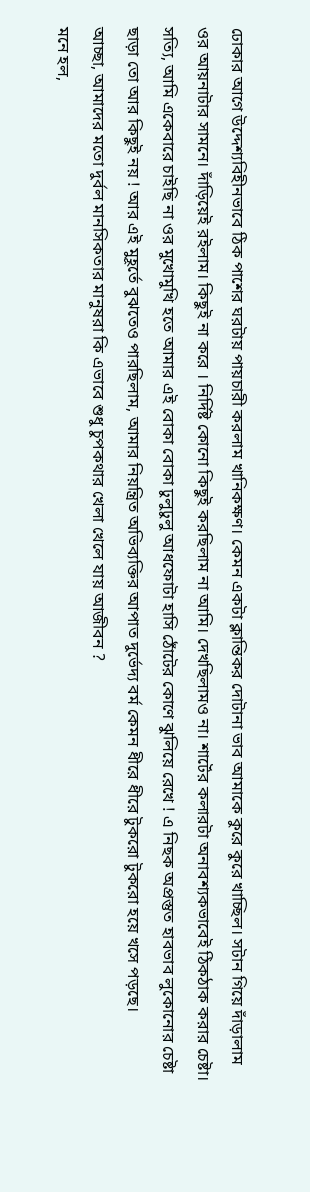ঢোকার আগে উদ্দেশ্যবিহীনভাবে ঠিক পাশের ঘরটায় পায়চারী করলাম খানিকক্ষণ। কেমন একটা ক্লান্তিকর দোটানা ভাব আমাকে কুরে কুরে খাচ্ছিল। সটান গিয়ে দাঁড়ালাম ওর আয়নাটার সামনে। দাঁড়িয়েই রইলাম। কিছুই না করে । নির্দিষ্ট কোনো কিছুই করছিলাম না আমি। দেখছিলামও না। শার্টের কলারটা অনাবশ্যকভাবেই ঠিকঠাক করার চেষ্টা। সত্যি, আমি একেবারে চাইছি না ওর মুখোমুখি হতে আমার এই বোকা বোকা ঢুলুঢুলু আধফোটা হাসি ঠোঁটের কোণে ঝুলিয়ে রেখে ! এ নিছক অপ্রস্তুত হাবভাব লুকোনোর চেষ্টা ছাড়া তো আর কিছুই নয় ! আর এই মুহূর্তে বুঝতেও পারছিলাম, আমার নিয়ন্ত্রিত অভিব্যক্তির আপাত দুর্ভেদ্য বর্ম কেমন ধীরে ধীরে টুকরো টুকরো হয়ে খসে পড়ছে।
আচ্ছা, আমাদের মতো দুর্বল মানসিকতার মানুষরা কি এভাবে শুধু চুপকথার খেলা খেলে যায় আজীবন ?
মনে হল,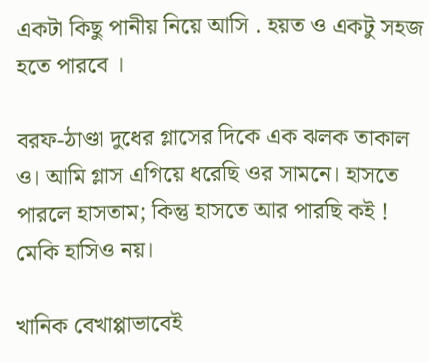একটা কিছু পানীয় নিয়ে আসি . হয়ত ও একটু সহজ হতে পারবে ।

বরফ-ঠাণ্ডা দুধের গ্লাসের দিকে এক ঝলক তাকাল ও। আমি গ্লাস এগিয়ে ধরেছি ওর সামনে। হাসতে পারলে হাসতাম; কিন্তু হাসতে আর পারছি কই ! মেকি হাসিও নয়।

খানিক বেখাপ্পাভাবেই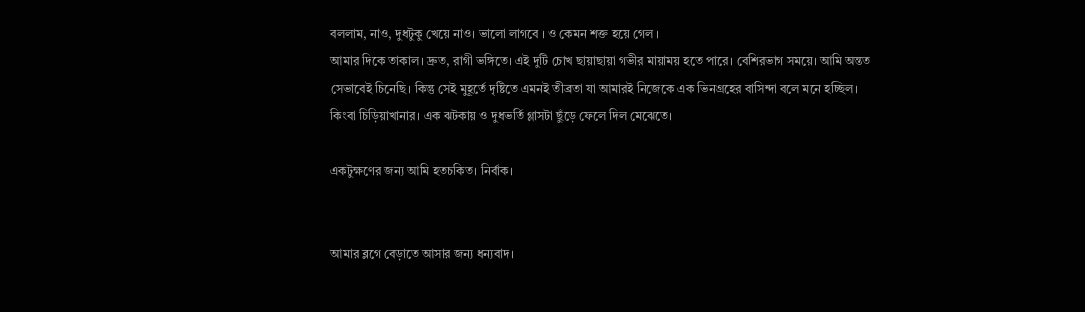বললাম, নাও, দুধটুকু খেয়ে নাও। ভালো লাগবে । ও কেমন শক্ত হয়ে গেল ।
আমার দিকে তাকাল। দ্রুত, রাগী ভঙ্গিতে। এই দুটি চোখ ছায়াছায়া গভীর মায়াময় হতে পারে। বেশিরভাগ সময়ে। আমি অন্তত সেভাবেই চিনেছি। কিন্তু সেই মুহূর্তে দৃষ্টিতে এমনই তীব্রতা যা আমারই নিজেকে এক ভিনগ্রহের বাসিন্দা বলে মনে হচ্ছিল। কিংবা চিড়িয়াখানার। এক ঝটকায় ও দুধভর্তি গ্লাসটা ছুঁড়ে ফেলে দিল মেঝেতে।

একটুক্ষণের জন্য আমি হতচকিত। নির্বাক।


আমার ব্লগে বেড়াতে আসার জন্য ধন্যবাদ।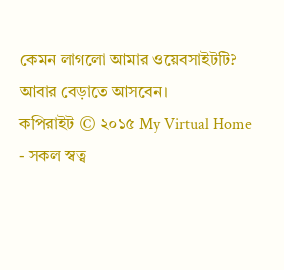কেমন লাগলো আমার ওয়েবসাইটটি? আবার বেড়াতে আসবেন।
কপিরাইট © ২০১৫ My Virtual Home - সকল স্বত্ব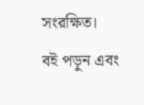সংরক্ষিত।
বই পড়ুন এবং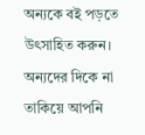অন্যকে বই পড়তে উৎসাহিত করুন।
অন্যদের দিকে না তাকিয়ে আপনি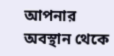আপনার অবস্থান থেকে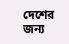দেশের জন্য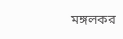মঙ্গলকর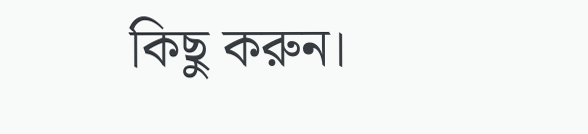কিছু করুন।